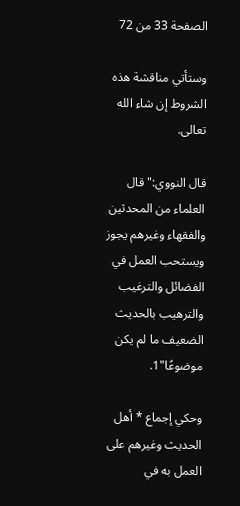الصفحة 33 من 72

وستأتي مناقشة هذه الشروط إن شاء الله تعالى.

قال النووي:"قال العلماء من المحدثين والفقهاء وغيرهم يجوز ويستحب العمل في الفضائل والترغيب والترهيب بالحديث الضعيف ما لم يكن موضوعًا"1.

وحكي إجماع * أهل الحديث وغيرهم على العمل به في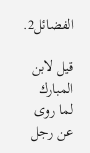الفضائل2.

قيل لابن المبارك لما روى عن رجل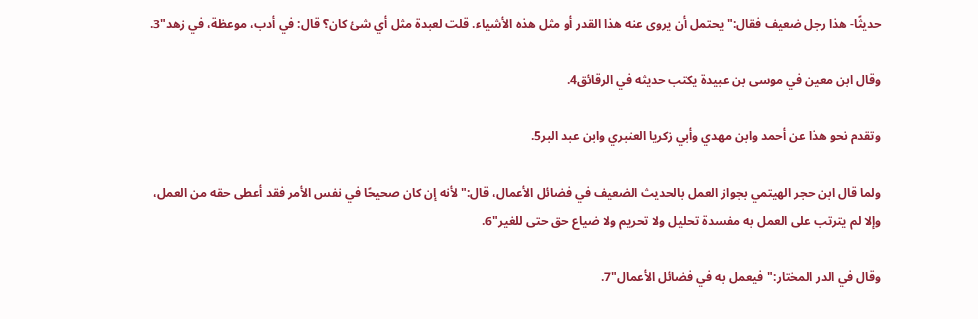حديثًا- هذا رجل ضعيف فقال:"يحتمل أن يروى عنه هذا القدر أو مثل هذه الأشياء. قلت لعبدة مثل أي شئ كان؟ قال: في أدب، موعظة، في زهد"3.

وقال ابن معين في موسى بن عبيدة يكتب حديثه في الرقائق4.

وتقدم نحو هذا عن أحمد وابن مهدي وأبي زكريا العنبري وابن عبد البر5.

ولما قال ابن حجر الهيتمي بجواز العمل بالحديث الضعيف في فضائل الأعمال، قال:"لأنه إن كان صحيحًا في نفس الأمر فقد أعطى حقه من العمل، وإلا لم يترتب على العمل به مفسدة تحليل ولا تحريم ولا ضياع حق حتى للغير"6.

وقال في الدر المختار:"فيعمل به في فضائل الأعمال"7.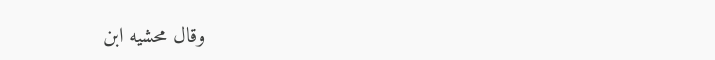وقال محشيه ابن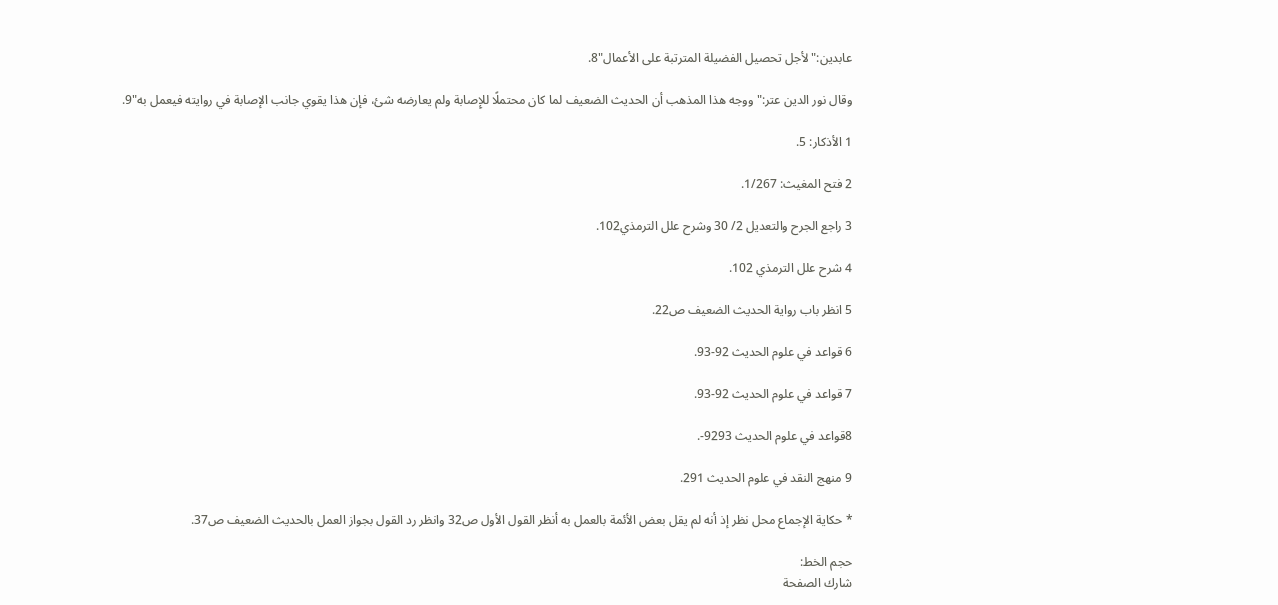عابدين:"لأجل تحصيل الفضيلة المترتبة على الأعمال"8.

وقال نور الدين عتر:"ووجه هذا المذهب أن الحديث الضعيف لما كان محتملًا للإِصابة ولم يعارضه شئ، فإن هذا يقوي جانب الإصابة في روايته فيعمل به"9.

1 الأذكار: 5.

2 فتح المغيث: 1/267.

3 راجع الجرح والتعديل 2/ 30 وشرح علل الترمذي102.

4 شرح علل الترمذي 102.

5 انظر باب رواية الحديث الضعيف ص22.

6 قواعد في علوم الحديث 92-93.

7 قواعد في علوم الحديث 92-93.

8قواعد في علوم الحديث 9293-.

9 منهج النقد في علوم الحديث 291.

* حكاية الإجماع محل نظر إذ أنه لم يقل بعض الأئمة بالعمل به أنظر القول الأول ص32 وانظر رد القول بجواز العمل بالحديث الضعيف ص37.

حجم الخط:
شارك الصفحة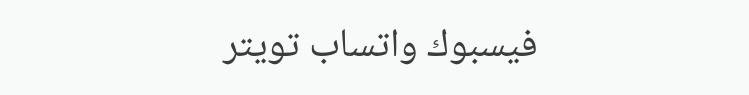فيسبوك واتساب تويتر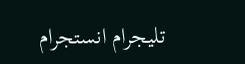تليجرام انستجرام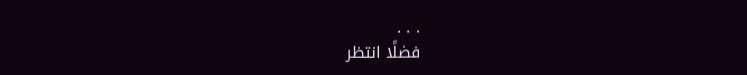. . .
فضلًا انتظر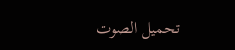تحميل الصوت